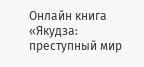Онлайн книга «Якудза: преступный мир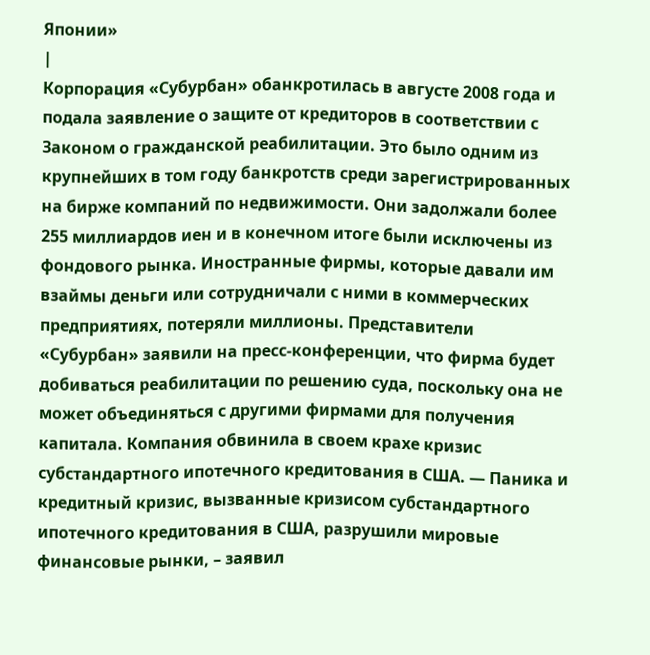Японии»
|
Корпорация «Субурбан» обанкротилась в августе 2008 года и подала заявление о защите от кредиторов в соответствии с Законом о гражданской реабилитации. Это было одним из крупнейших в том году банкротств среди зарегистрированных на бирже компаний по недвижимости. Они задолжали более 255 миллиардов иен и в конечном итоге были исключены из фондового рынка. Иностранные фирмы, которые давали им взаймы деньги или сотрудничали с ними в коммерческих предприятиях, потеряли миллионы. Представители «Субурбан» заявили на пресс-конференции, что фирма будет добиваться реабилитации по решению суда, поскольку она не может объединяться с другими фирмами для получения капитала. Компания обвинила в своем крахе кризис субстандартного ипотечного кредитования в США. — Паника и кредитный кризис, вызванные кризисом субстандартного ипотечного кредитования в США, разрушили мировые финансовые рынки, – заявил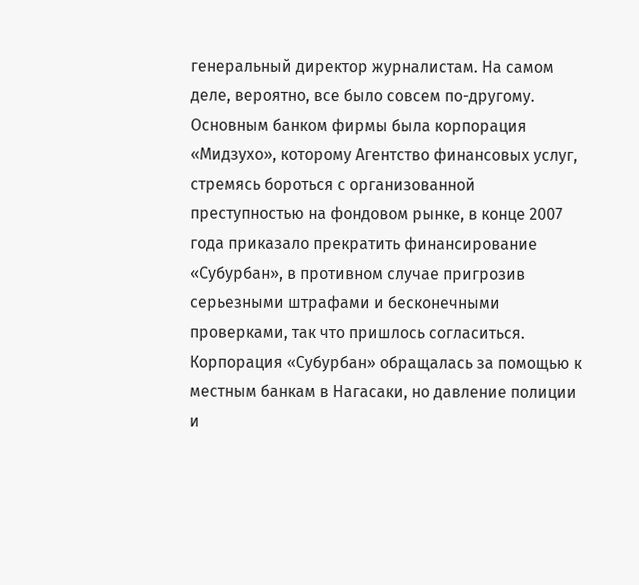генеральный директор журналистам. На самом деле, вероятно, все было совсем по-другому. Основным банком фирмы была корпорация «Мидзухо», которому Агентство финансовых услуг, стремясь бороться с организованной преступностью на фондовом рынке, в конце 2007 года приказало прекратить финансирование «Субурбан», в противном случае пригрозив серьезными штрафами и бесконечными проверками, так что пришлось согласиться. Корпорация «Субурбан» обращалась за помощью к местным банкам в Нагасаки, но давление полиции и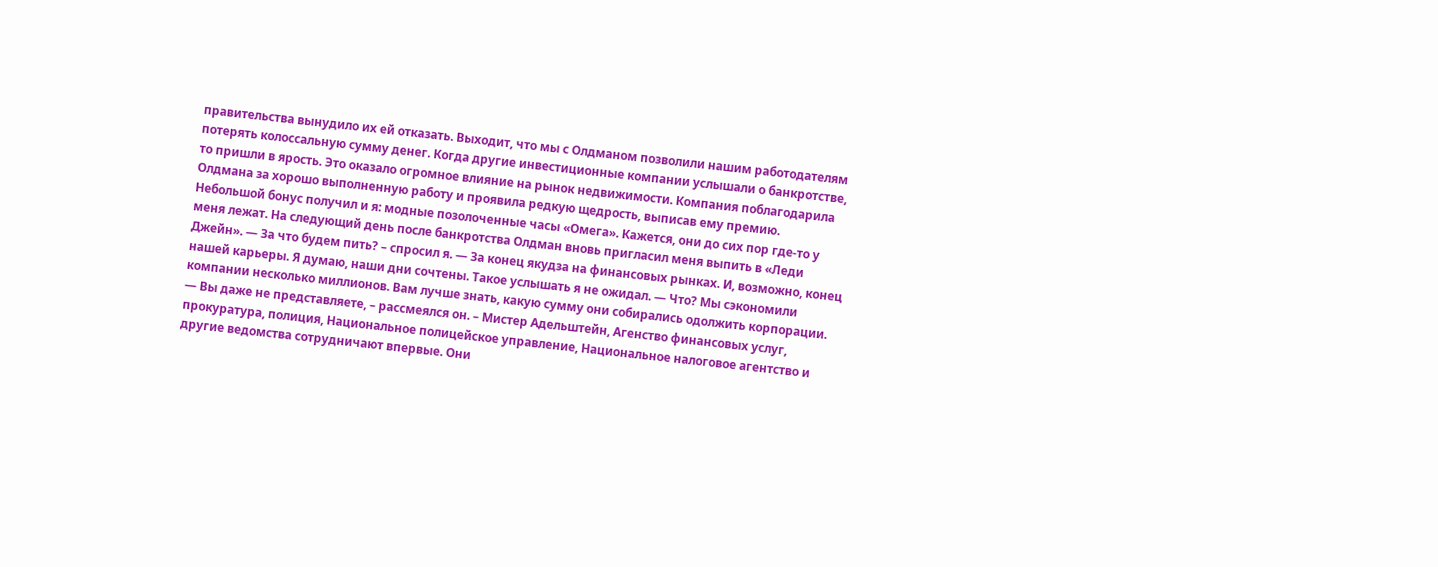правительства вынудило их ей отказать. Выходит, что мы с Олдманом позволили нашим работодателям потерять колоссальную сумму денег. Когда другие инвестиционные компании услышали о банкротстве, то пришли в ярость. Это оказало огромное влияние на рынок недвижимости. Компания поблагодарила Олдмана за хорошо выполненную работу и проявила редкую щедрость, выписав ему премию. Небольшой бонус получил и я: модные позолоченные часы «Омега». Кажется, они до сих пор где-то у меня лежат. На следующий день после банкротства Олдман вновь пригласил меня выпить в «Леди Джейн». — За что будем пить? – спросил я. — За конец якудза на финансовых рынках. И, возможно, конец нашей карьеры. Я думаю, наши дни сочтены. Такое услышать я не ожидал. — Что? Мы сэкономили компании несколько миллионов. Вам лучше знать, какую сумму они собирались одолжить корпорации. — Вы даже не представляете, – рассмеялся он. – Мистер Адельштейн, Агенство финансовых услуг, прокуратура, полиция, Национальное полицейское управление, Национальное налоговое агентство и другие ведомства сотрудничают впервые. Они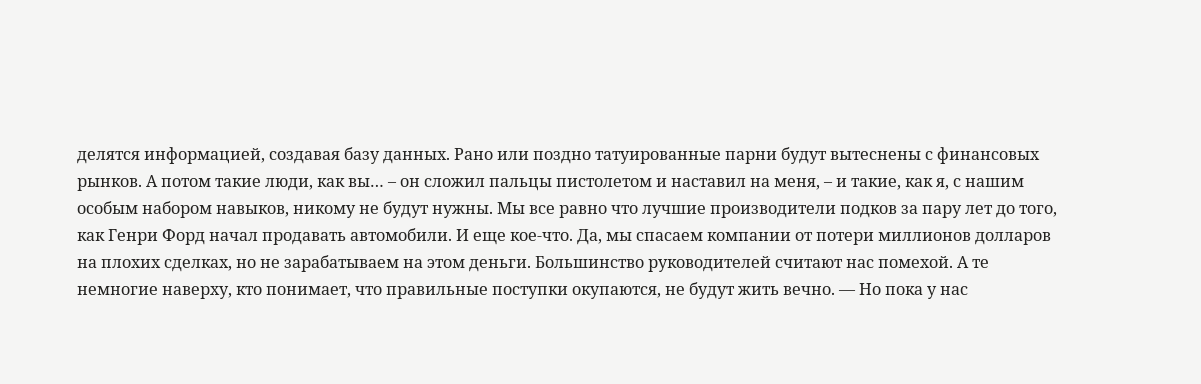делятся информацией, создавая базу данных. Рано или поздно татуированные парни будут вытеснены с финансовых рынков. А потом такие люди, как вы… – он сложил пальцы пистолетом и наставил на меня, – и такие, как я, с нашим особым набором навыков, никому не будут нужны. Мы все равно что лучшие производители подков за пару лет до того, как Генри Форд начал продавать автомобили. И еще кое-что. Да, мы спасаем компании от потери миллионов долларов на плохих сделках, но не зарабатываем на этом деньги. Большинство руководителей считают нас помехой. А те немногие наверху, кто понимает, что правильные поступки окупаются, не будут жить вечно. — Но пока у нас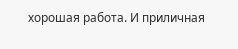хорошая работа. И приличная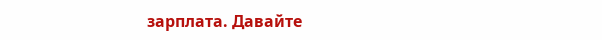зарплата. Давайте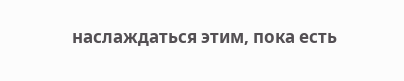наслаждаться этим, пока есть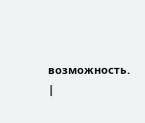возможность. |